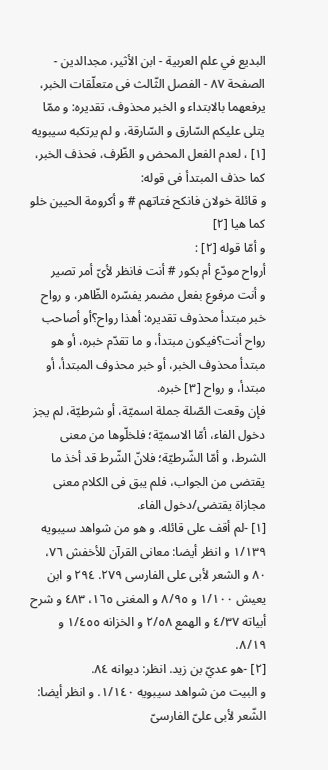البديع في علم العربية - ابن الأثير، مجدالدين - الصفحة ٨٧ - الفصل الثّالث فى متعلّقات الخبر،
يرفعهما بالابتداء و الخبر محذوف، تقديره: و ممّا يتلى عليكم السّارق و السّارقة، و لم يرتكبه سيبويه [١] ، لعدم الفعل المحض و الظّرف، فحذف الخبر، كما حذف المبتدأ فى قوله:
و قائلة خولان فانكح فتاتهم # و أكرومة الحيين خلو كما هيا [٢]
و أمّا قوله [٢] :
أرواح مودّع أم بكور # أنت فانظر لأىّ أمر تصير
و أنت مرفوع بفعل مضمر يفسّره الظّاهر، و رواح خبر مبتدأ محذوف تقديره: أهذا رواح؟أو أصاحب رواح أنت؟فيكون مبتدأ، و ما تقدّم خبره، أو هو مبتدأ محذوف الخبر، أو خبر محذوف المبتدأ، أو مبتدأ، و رواح [٣] خبره.
فإن وقعت الصّلة جملة اسميّة، أو شرطيّة، لم يجز دخول الفاء، أمّا الاسميّة؛ فلخلّوها من معنى الشرط، و أمّا الشّرطيّة؛ فلانّ الشّرط قد أخذ ما يقتضى من الجواب، فلم يبق فى الكلام معنى مجازاة يقتضى/دخول الفاء.
[١] -لم أقف على قائله. و هو من شواهد سيبويه ١/١٣٩ و انظر أيضا: معانى القرآن للأخفش ٧٦، ٨٠ و الشعر لأبى على الفارسى ٢٧٩. ٢٩٤ و ابن يعيش ١/١٠٠ و ٨/٩٥ و المغنى ١٦٥، ٤٨٣ و شرح أبياته ٤/٣٧ و الهمع ٢/٥٨ و الخزانه ١/٤٥٥ و ٨/١٩.
[٢] -هو عديّ بن زيد. انظر: ديوانه ٨٤.
و البيت من شواهد سيبويه ١/١٤٠. و انظر أيضا: الشّعر لأبى علىّ الفارسىّ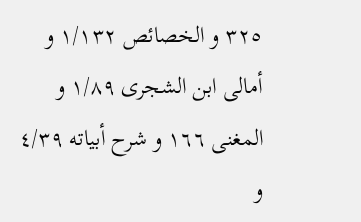٣٢٥ و الخصائص ١/١٣٢ و أمالى ابن الشجرى ١/٨٩ و المغنى ١٦٦ و شرح أبياته ٤/٣٩ و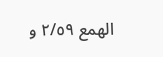الهمع ٢/٥٩ و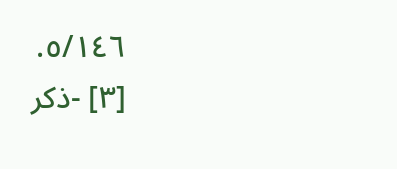٥/١٤٦.
[٣] -ذكر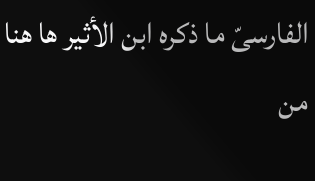الفارسىّ ما ذكره ابن الأثير ها هنا من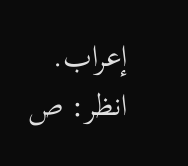إعراب. انظر: ص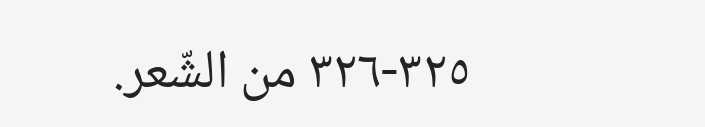٣٢٥-٣٢٦ من الشّعر.